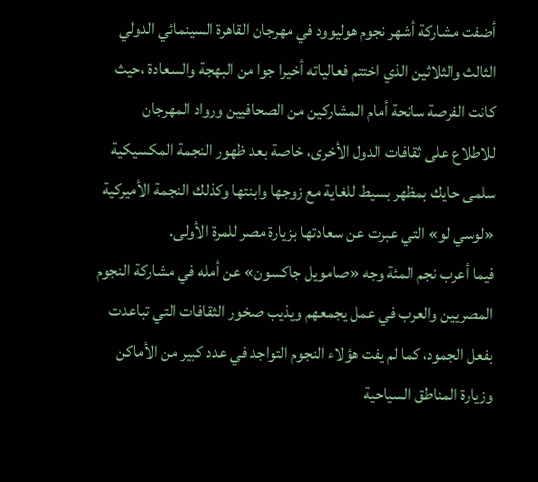أضفت مشاركة أشهر نجوم هوليوود في مهرجان القاهرة السينمائي الدولي الثالث والثلاثين الذي اختتم فعالياته أخيرا جوا من البهجة والسعادة ،حيث كانت الفرصة سانحة أمام المشاركين من الصحافيين ورواد المهرجان للاطلاع على ثقافات الدول الأخرى، خاصة بعد ظهور النجمة المكسيكية سلمى حايك بمظهر بسيط للغاية مع زوجها وابنتها وكذلك النجمة الأميركية «لوسي لو» التي عبرت عن سعادتها بزيارة مصر للمرة الأولى.
فيما أعرب نجم المئة وجه «صامويل جاكسون» عن أمله في مشاركة النجوم المصريين والعرب في عمل يجمعهم ويذيب صخور الثقافات التي تباعدت بفعل الجمود، كما لم يفت هؤلاء النجوم التواجد في عدد كبير من الأماكن وزيارة المناطق السياحية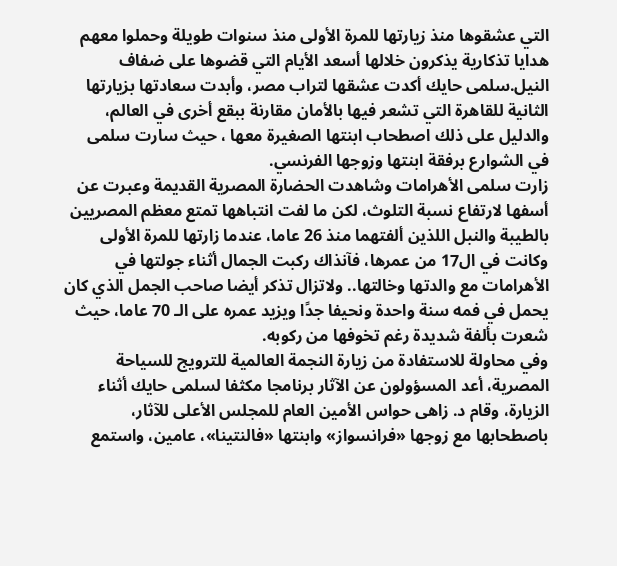التي عشقوها منذ زيارتها للمرة الأولى منذ سنوات طويلة وحملوا معهم هدايا تذكارية يذكرون خلالها أسعد الأيام التي قضوها على ضفاف النيل.سلمى حايك أكدت عشقها لتراب مصر، وأبدت سعادتها بزيارتها الثانية للقاهرة التي تشعر فيها بالأمان مقارنة ببقع أخرى في العالم، والدليل على ذلك اصطحاب ابنتها الصغيرة معها ، حيث سارت سلمى في الشوارع برفقة ابنتها وزوجها الفرنسي.
زارت سلمى الأهرامات وشاهدت الحضارة المصرية القديمة وعبرت عن أسفها لارتفاع نسبة التلوث، لكن ما لفت انتباهها تمتع معظم المصريين بالطيبة والنبل اللذين ألفتهما منذ 26 عاما، عندما زارتها للمرة الأولى وكانت في ال17 من عمرها، فآنذاك ركبت الجمال أثناء جولتها في الأهرامات مع والدتها وخالتها.. ولاتزال تذكر أيضا صاحب الجمل الذي كان يحمل في فمه سنة واحدة ونحيفا جدًا ويزيد عمره على الـ 70 عاما، حيث شعرت بألفة شديدة رغم تخوفها من ركوبه.
وفي محاولة للاستفادة من زيارة النجمة العالمية للترويج للسياحة المصرية، أعد المسؤولون عن الآثار برنامجا مكثفا لسلمى حايك أثناء الزيارة، وقام د. زاهى حواس الأمين العام للمجلس الأعلى للآثار، باصطحابها مع زوجها «فرانسواز» وابنتها «فالنتينا»، عامين، واستمع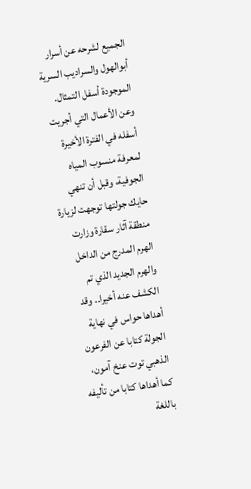الجميع لشرحه عن أسرار أبوالهول والسراديب السرية الموجودة أسفل التمثال.
وعن الأعمال التي أجريت أسفله في الفترة الأخيرة لمعرفة منسوب المياه الجوفية، وقبل أن تنهي حايك جولتها توجهت لزيارة منطقة آثار سقارة وزارت الهرم المدرج من الداخل والهرم الجديد الذي تم الكشف عنه أخيرا.. وقد أهداها حواس في نهاية الجولة كتابا عن الفرعون الذهبي توت عنخ آمون، كما أهداها كتابا من تأليفه باللغة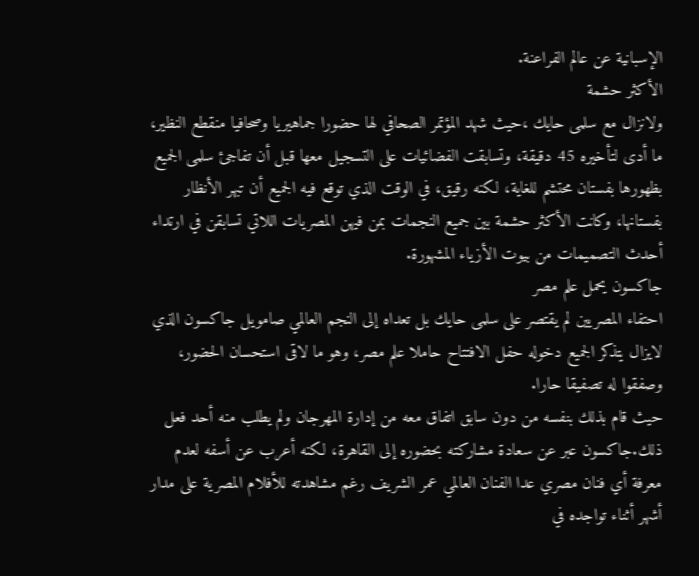الإسبانية عن عالم الفراعنة.
الأكثر حشمة
ولانزال مع سلمى حايك ،حيث شهد المؤتمر الصحافي لها حضورا جماهيريا وصحافيا منقطع النظير، ما أدى لتأخيره 45 دقيقة، وتسابقت الفضائيات على التسجيل معها قبل أن تفاجئ سلمى الجميع بظهورها بفستان محتشم للغاية، لكنه رقيق، في الوقت الذي توقع فيه الجميع أن تبهر الأنظار بفستانها، وكانت الأكثر حشمة بين جميع النجمات بمن فيهن المصريات اللاتي تسابقن في ارتداء أحدث التصميمات من بيوت الأزياء المشهورة.
جاكسون يحمل علم مصر
احتفاء المصريين لم يقتصر على سلمى حايك بل تعداه إلى النجم العالمي صامويل جاكسون الذي لايزال يتذكر الجميع دخوله حفل الافتتاح حاملا علم مصر، وهو ما لاقى استحسان الحضور، وصفقوا له تصفيقا حارا.
حيث قام بذلك بنفسه من دون سابق اتفاق معه من إدارة المهرجان ولم يطلب منه أحد فعل ذلك.جاكسون عبر عن سعادة مشاركته بحضوره إلى القاهرة، لكنه أعرب عن أسفه لعدم معرفة أي فنان مصري عدا الفنان العالمي عمر الشريف رغم مشاهدته للأفلام المصرية على مدار أشهر أثناء تواجده في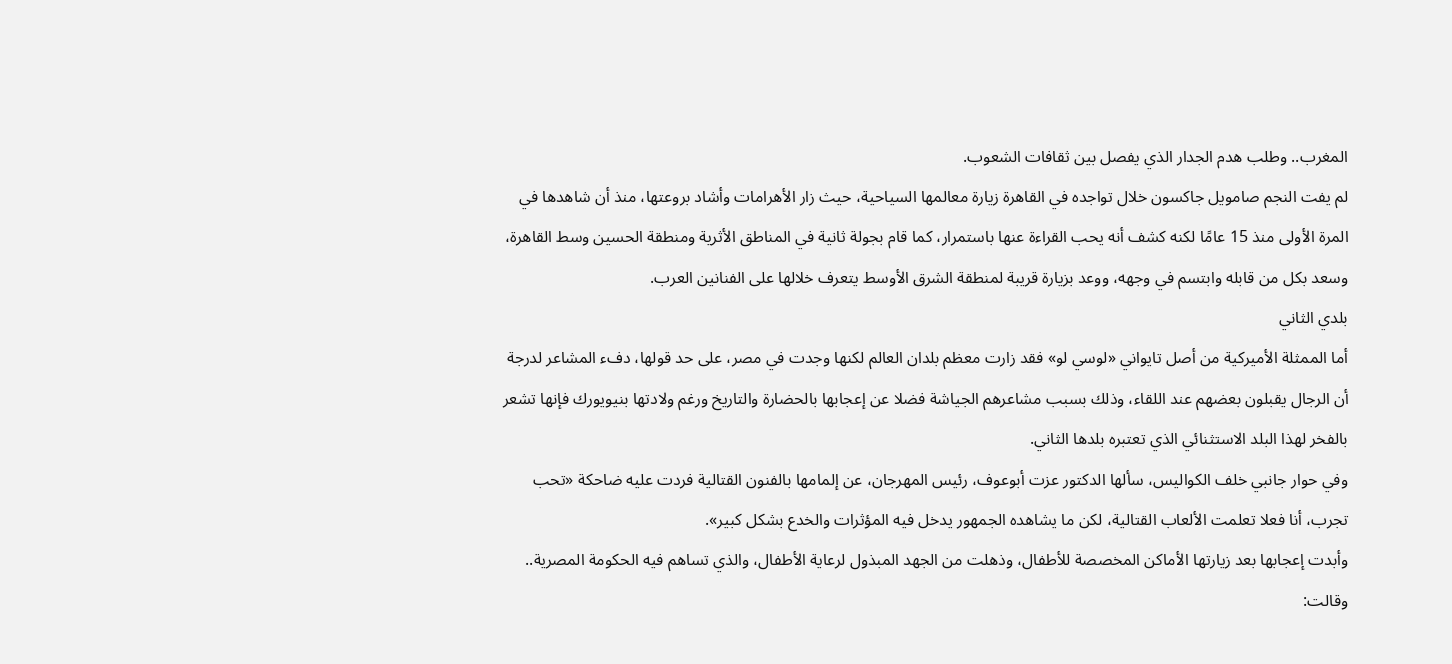المغرب.. وطلب هدم الجدار الذي يفصل بين ثقافات الشعوب.
لم يفت النجم صامويل جاكسون خلال تواجده في القاهرة زيارة معالمها السياحية، حيث زار الأهرامات وأشاد بروعتها، منذ أن شاهدها في المرة الأولى منذ 15 عامًا لكنه كشف أنه يحب القراءة عنها باستمرار، كما قام بجولة ثانية في المناطق الأثرية ومنطقة الحسين وسط القاهرة، وسعد بكل من قابله وابتسم في وجهه، ووعد بزيارة قريبة لمنطقة الشرق الأوسط يتعرف خلالها على الفنانين العرب.
بلدي الثاني
أما الممثلة الأميركية من أصل تايواني «لوسي لو» فقد زارت معظم بلدان العالم لكنها وجدت في مصر، على حد قولها، دفء المشاعر لدرجة أن الرجال يقبلون بعضهم عند اللقاء، وذلك بسبب مشاعرهم الجياشة فضلا عن إعجابها بالحضارة والتاريخ ورغم ولادتها بنيويورك فإنها تشعر بالفخر لهذا البلد الاستثنائي الذي تعتبره بلدها الثاني.
وفي حوار جانبي خلف الكواليس، سألها الدكتور عزت أبوعوف، رئيس المهرجان، عن إلمامها بالفنون القتالية فردت عليه ضاحكة «تحب تجرب، أنا فعلا تعلمت الألعاب القتالية، لكن ما يشاهده الجمهور يدخل فيه المؤثرات والخدع بشكل كبير».
وأبدت إعجابها بعد زيارتها الأماكن المخصصة للأطفال، وذهلت من الجهد المبذول لرعاية الأطفال، والذي تساهم فيه الحكومة المصرية.. وقالت: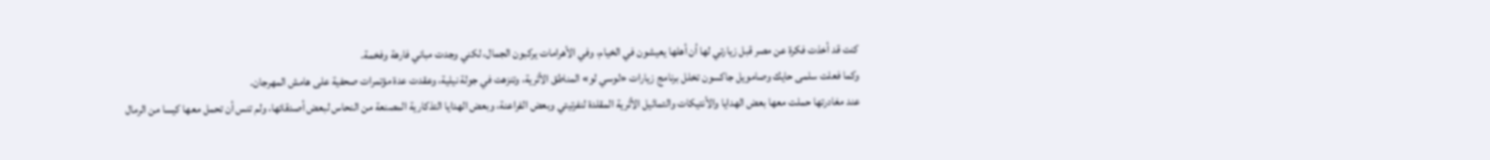كنت قد أخذت فكرة عن مصر قبل زيارتي لها أن أهلها يعيشون في الخيام، وفي الأهرامات يركبون الجمال، لكني وجدت مباني فارهة وفخمة.
وكما فعلت سلمى حايك وصامويل جاكسون تخلل برنامج زيارات «لوسي لو» المناطق الأثرية، وتنزهت في جولة نيلية، وعقدت عدة مؤتمرات صحفية على هامش المهرجان.
عند مغادرتها حملت معها بعض الهدايا والأنتيكات والتماثيل الأثرية المقلدة لنفرتيتي وبعض الفراعنة، وبعض الهدايا التذكارية المصنعة من النحاس لبعض أصدقائها، ولم تنس أن تحمل معها كيسا من الرمال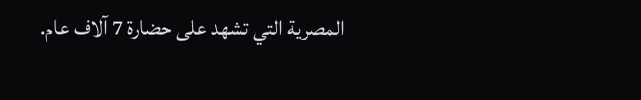المصرية التي تشهد على حضارة 7 آلاف عام.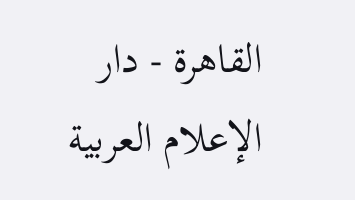القاهرة - دار الإعلام العربية